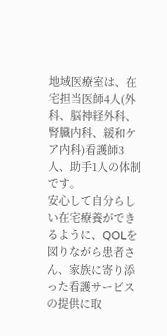地域医療室は、在宅担当医師4人(外科、脳神経外科、腎臓内科、緩和ケア内科)看護師3人、助手1人の体制です。
安心して自分らしい在宅療養ができるように、QOLを図りながら患者さん、家族に寄り添った看護サービスの提供に取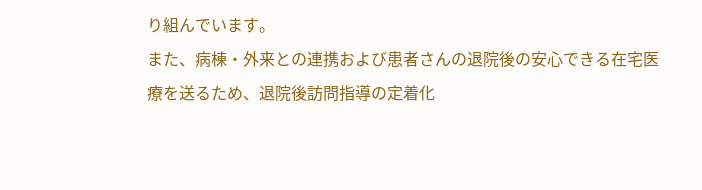り組んでいます。
また、病棟・外来との連携および患者さんの退院後の安心できる在宅医療を送るため、退院後訪問指導の定着化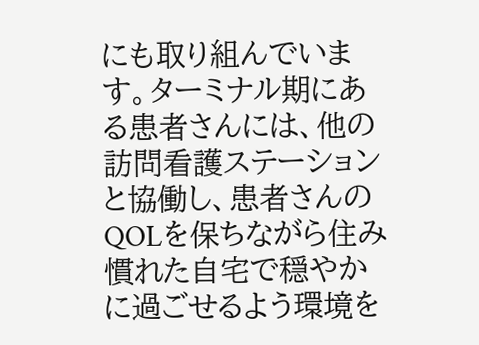にも取り組んでいます。ターミナル期にある患者さんには、他の訪問看護ステーションと協働し、患者さんのQOLを保ちながら住み慣れた自宅で穏やかに過ごせるよう環境を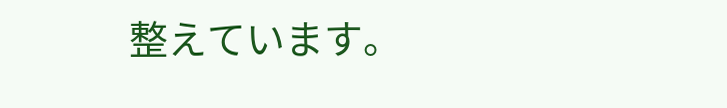整えています。